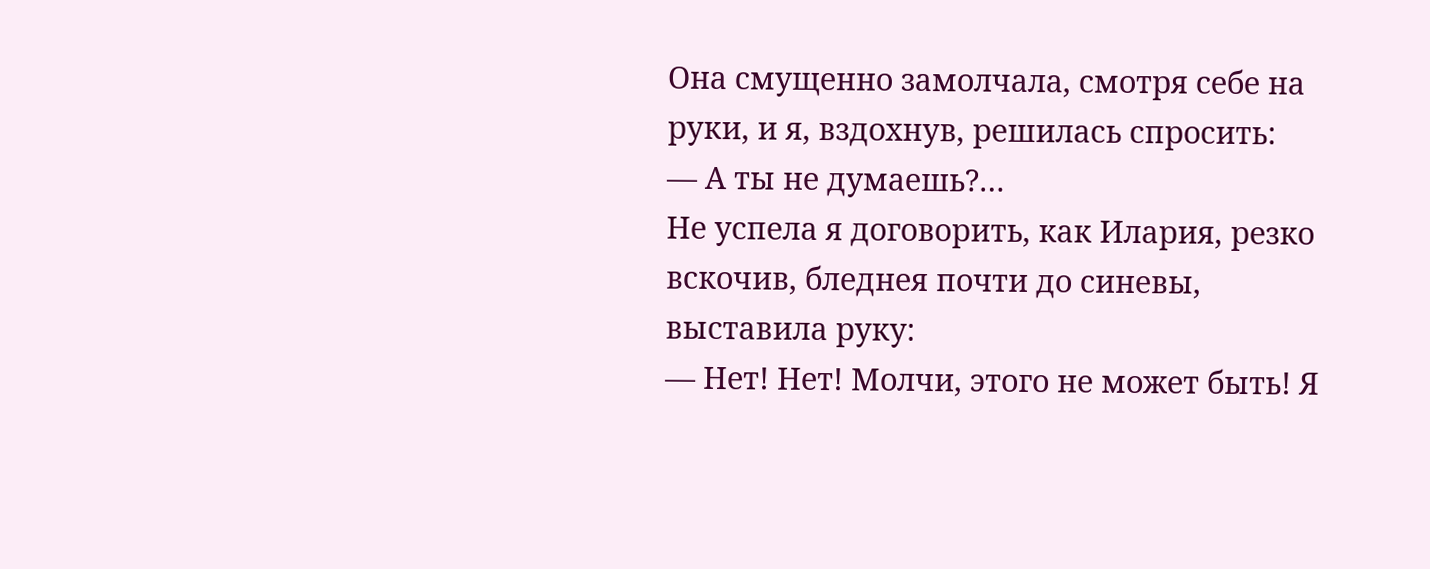Она смущенно замолчала, смотря себе на руки, и я, вздохнув, решилась спросить:
— А ты не думаешь?…
Не успела я договорить, как Илария, резко вскочив, бледнея почти до синевы, выставила руку:
— Нет! Нет! Молчи, этого не может быть! Я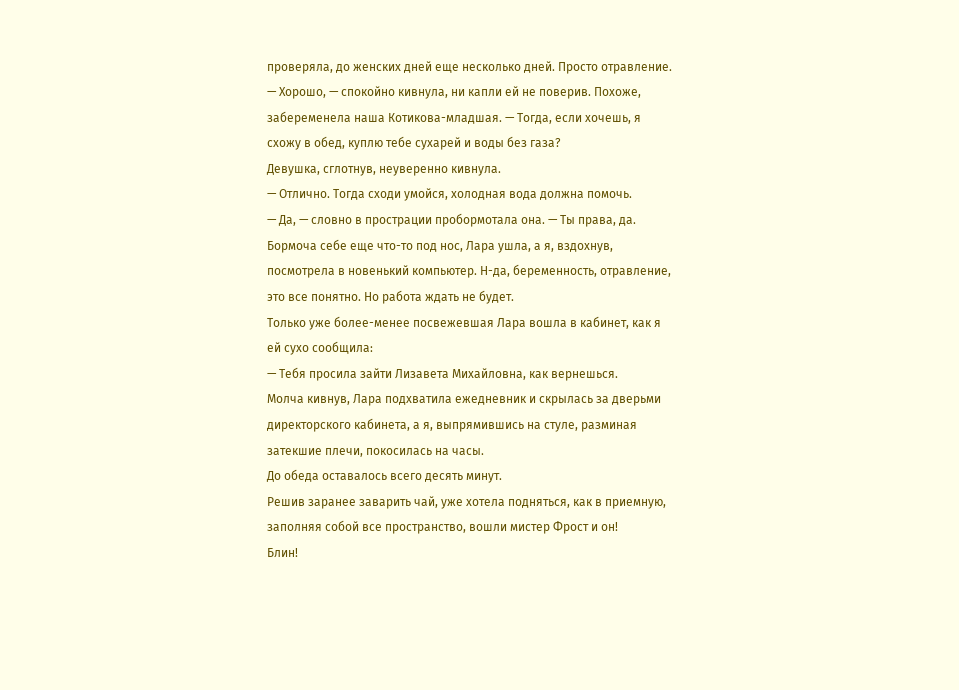проверяла, до женских дней еще несколько дней. Просто отравление.
— Хорошо, — спокойно кивнула, ни капли ей не поверив. Похоже, забеременела наша Котикова-младшая. — Тогда, если хочешь, я схожу в обед, куплю тебе сухарей и воды без газа?
Девушка, сглотнув, неуверенно кивнула.
— Отлично. Тогда сходи умойся, холодная вода должна помочь.
— Да, — словно в прострации пробормотала она. — Ты права, да.
Бормоча себе еще что-то под нос, Лара ушла, а я, вздохнув, посмотрела в новенький компьютер. Н-да, беременность, отравление, это все понятно. Но работа ждать не будет.
Только уже более-менее посвежевшая Лара вошла в кабинет, как я ей сухо сообщила:
— Тебя просила зайти Лизавета Михайловна, как вернешься.
Молча кивнув, Лара подхватила ежедневник и скрылась за дверьми директорского кабинета, а я, выпрямившись на стуле, разминая затекшие плечи, покосилась на часы.
До обеда оставалось всего десять минут.
Решив заранее заварить чай, уже хотела подняться, как в приемную, заполняя собой все пространство, вошли мистер Фрост и он!
Блин!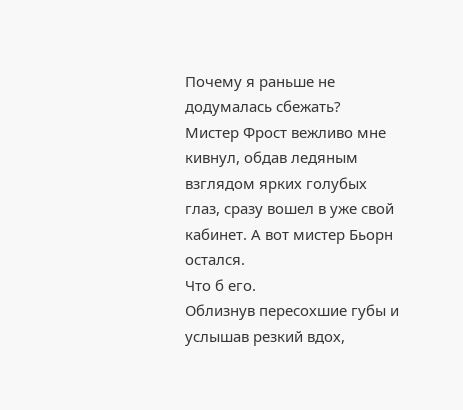Почему я раньше не додумалась сбежать?
Мистер Фрост вежливо мне кивнул, обдав ледяным взглядом ярких голубых глаз, сразу вошел в уже свой кабинет. А вот мистер Бьорн остался.
Что б его.
Облизнув пересохшие губы и услышав резкий вдох,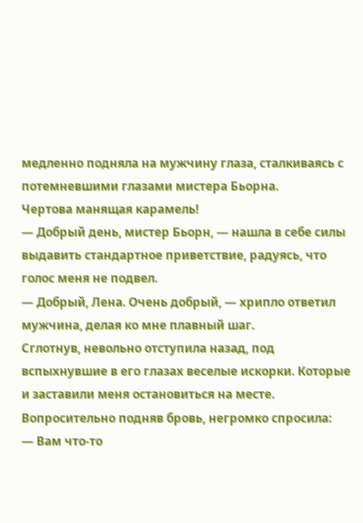медленно подняла на мужчину глаза, сталкиваясь с потемневшими глазами мистера Бьорна.
Чертова манящая карамель!
— Добрый день, мистер Бьорн, — нашла в себе силы выдавить стандартное приветствие, радуясь, что голос меня не подвел.
— Добрый, Лена. Очень добрый, — хрипло ответил мужчина, делая ко мне плавный шаг.
Сглотнув, невольно отступила назад, под вспыхнувшие в его глазах веселые искорки. Которые и заставили меня остановиться на месте.
Вопросительно подняв бровь, негромко спросила:
— Вам что-то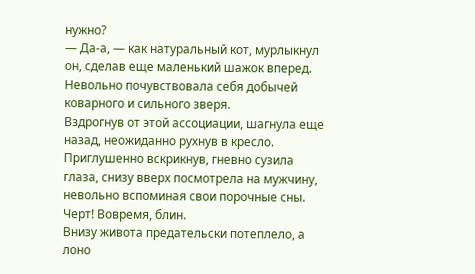нужно?
— Да-а, — как натуральный кот, мурлыкнул он, сделав еще маленький шажок вперед.
Невольно почувствовала себя добычей коварного и сильного зверя.
Вздрогнув от этой ассоциации, шагнула еще назад, неожиданно рухнув в кресло. Приглушенно вскрикнув, гневно сузила глаза, снизу вверх посмотрела на мужчину, невольно вспоминая свои порочные сны.
Черт! Вовремя, блин.
Внизу живота предательски потеплело, а лоно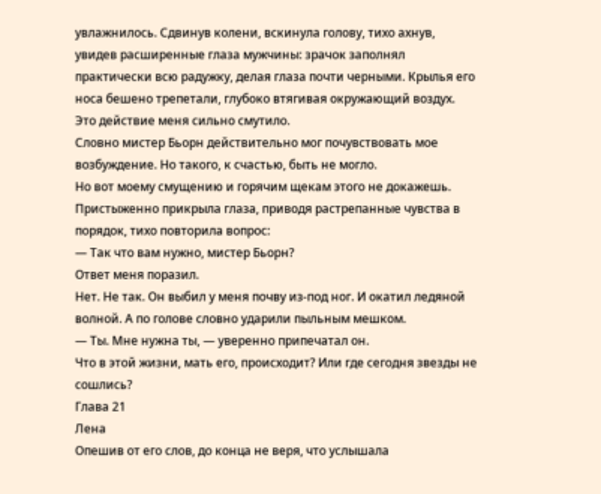увлажнилось. Сдвинув колени, вскинула голову, тихо ахнув, увидев расширенные глаза мужчины: зрачок заполнял практически всю радужку, делая глаза почти черными. Крылья его носа бешено трепетали, глубоко втягивая окружающий воздух.
Это действие меня сильно смутило.
Словно мистер Бьорн действительно мог почувствовать мое возбуждение. Но такого, к счастью, быть не могло.
Но вот моему смущению и горячим щекам этого не докажешь.
Пристыженно прикрыла глаза, приводя растрепанные чувства в порядок, тихо повторила вопрос:
— Так что вам нужно, мистер Бьорн?
Ответ меня поразил.
Нет. Не так. Он выбил у меня почву из-под ног. И окатил ледяной волной. А по голове словно ударили пыльным мешком.
— Ты. Мне нужна ты, — уверенно припечатал он.
Что в этой жизни, мать его, происходит? Или где сегодня звезды не сошлись?
Глава 21
Лена
Опешив от его слов, до конца не веря, что услышала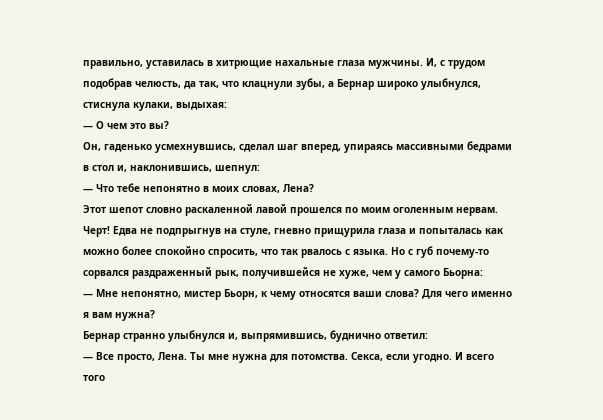правильно, уставилась в хитрющие нахальные глаза мужчины. И, с трудом подобрав челюсть, да так, что клацнули зубы, а Бернар широко улыбнулся, стиснула кулаки, выдыхая:
— О чем это вы?
Он, гаденько усмехнувшись, сделал шаг вперед, упираясь массивными бедрами в стол и, наклонившись, шепнул:
— Что тебе непонятно в моих словах, Лена?
Этот шепот словно раскаленной лавой прошелся по моим оголенным нервам. Черт! Едва не подпрыгнув на стуле, гневно прищурила глаза и попыталась как можно более спокойно спросить, что так рвалось с языка. Но с губ почему-то сорвался раздраженный рык, получившейся не хуже, чем у самого Бьорна:
— Мне непонятно, мистер Бьорн, к чему относятся ваши слова? Для чего именно я вам нужна?
Бернар странно улыбнулся и, выпрямившись, буднично ответил:
— Все просто, Лена. Ты мне нужна для потомства. Секса, если угодно. И всего того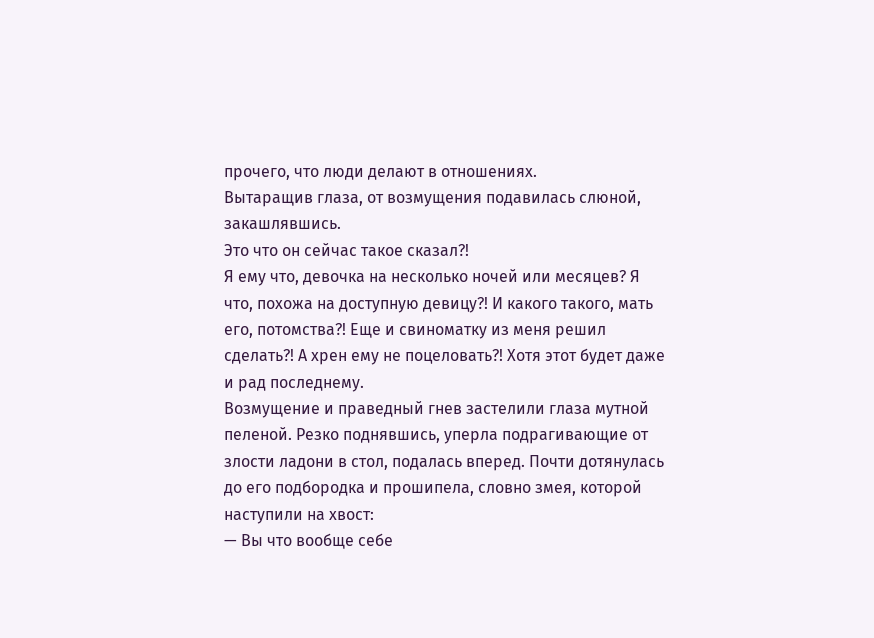прочего, что люди делают в отношениях.
Вытаращив глаза, от возмущения подавилась слюной, закашлявшись.
Это что он сейчас такое сказал?!
Я ему что, девочка на несколько ночей или месяцев? Я что, похожа на доступную девицу?! И какого такого, мать его, потомства?! Еще и свиноматку из меня решил сделать?! А хрен ему не поцеловать?! Хотя этот будет даже и рад последнему.
Возмущение и праведный гнев застелили глаза мутной пеленой. Резко поднявшись, уперла подрагивающие от злости ладони в стол, подалась вперед. Почти дотянулась до его подбородка и прошипела, словно змея, которой наступили на хвост:
— Вы что вообще себе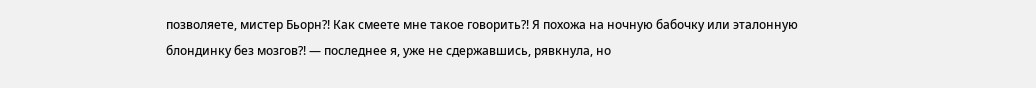позволяете, мистер Бьорн?! Как смеете мне такое говорить?! Я похожа на ночную бабочку или эталонную блондинку без мозгов?! — последнее я, уже не сдержавшись, рявкнула, но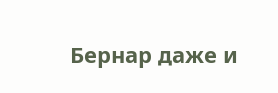Бернар даже и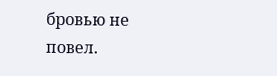бровью не повел.